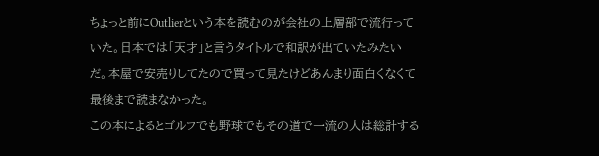ちょっと前にOutlierという本を読むのが会社の上層部で流行っていた。日本では「天才」と言うタイトルで和訳が出ていたみたいだ。本屋で安売りしてたので買って見たけどあんまり面白くなくて最後まで読まなかった。
この本によるとゴルフでも野球でもその道で一流の人は総計する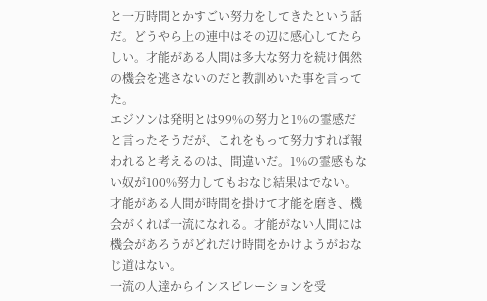と一万時間とかすごい努力をしてきたという話だ。どうやら上の連中はその辺に感心してたらしい。才能がある人間は多大な努力を続け偶然の機会を逃さないのだと教訓めいた事を言ってた。
エジソンは発明とは99%の努力と1%の霊感だと言ったそうだが、これをもって努力すれば報われると考えるのは、間違いだ。1%の霊感もない奴が100%努力してもおなじ結果はでない。
才能がある人間が時間を掛けて才能を磨き、機会がくれば一流になれる。才能がない人間には機会があろうがどれだけ時間をかけようがおなじ道はない。
一流の人達からインスピレーションを受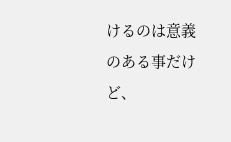けるのは意義のある事だけど、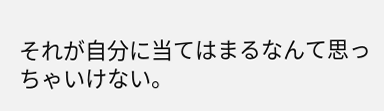それが自分に当てはまるなんて思っちゃいけない。